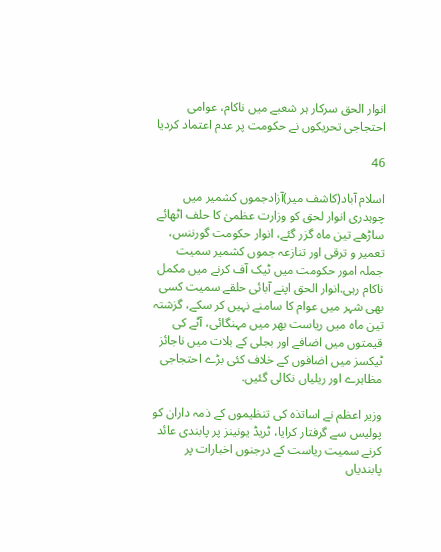انوار الحق سرکار ہر شعبے میں ناکام، عوامی احتجاجی تحریکوں نے حکومت پر عدم اعتماد کردیا

46

اسلام آباد(کاشف میر)آزادجموں کشمیر میں چوہدری انوار لحق کو وزارت عظمیٰ کا حلف اٹھائے ساڑھے تین ماہ گزر گئے، انوار حکومت گورننس، تعمیر و ترقی اور تنازعہ جموں کشمیر سمیت جملہ امور حکومت میں ٹیک آف کرنے میں مکمل ناکام رہی.انوار الحق اپنے آبائی حلقے سمیت کسی بھی شہر میں عوام کا سامنے نہیں کر سکے، گزشتہ تین ماہ میں ریاست بھر میں مہنگائی، آٹے کی قیمتوں میں اضافے اور بجلی کے بلات میں ناجائز ٹیکسز میں اضافوں کے خلاف کئی بڑے احتجاجی مظاہرے اور ریلیاں نکالی گئیں.

وزیر اعظم نے اساتذہ کی تنظیموں کے ذمہ داران کو پولیس سے گرفتار کرایا، ٹریڈ یونینز پر پابندی عائد کرنے سمیت ریاست کے درجنوں اخبارات پر پابندیاں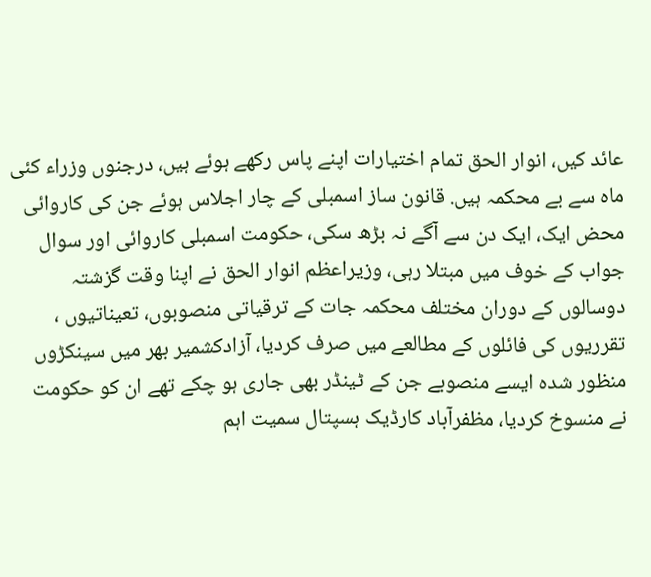عائد کیں، انوار الحق تمام اختیارات اپنے پاس رکھے ہوئے ہیں، درجنوں وزراء کئی ماہ سے بے محکمہ ہیں. قانون ساز اسمبلی کے چار اجلاس ہوئے جن کی کاروائی محض ایک، ایک دن سے آگے نہ بڑھ سکی، حکومت اسمبلی کاروائی اور سوال جواب کے خوف میں مبتلا رہی، وزیراعظم انوار الحق نے اپنا وقت گزشتہ دوسالوں کے دوران مختلف محکمہ جات کے ترقیاتی منصوبوں، تعیناتیوں ، تقرریوں کی فائلوں کے مطالعے میں صرف کردیا، آزادکشمیر بھر میں سینکڑوں منظور شدہ ایسے منصوبے جن کے ٹینڈر بھی جاری ہو چکے تھے ان کو حکومت نے منسوخ کردیا، مظفرآباد کارڈیک ہسپتال سمیت اہم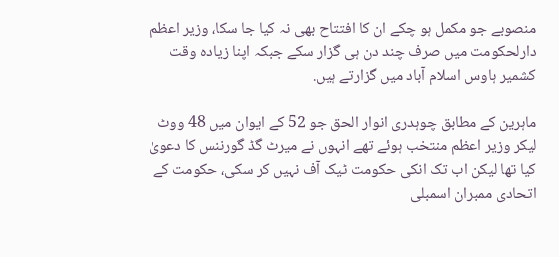منصوبے جو مکمل ہو چکے ان کا افتتاح بھی نہ کیا جا سکا، وزیر اعظم دارلحکومت میں صرف چند دن ہی گزار سکے جبکہ اپنا زیادہ وقت کشمیر ہاوس اسلام آباد میں گزارتے ہیں.

ماہرین کے مطابق چوہدری انوار الحق جو 52 کے ایوان میں 48 ووٹ لیکر وزیر اعظم منتخب ہوئے تھے انہوں نے میرٹ گڈ گورننس کا دعویٰ کیا تھا لیکن اب تک انکی حکومت ٹیک آف نہیں کر سکی، حکومت کے اتحادی ممبران اسمبلی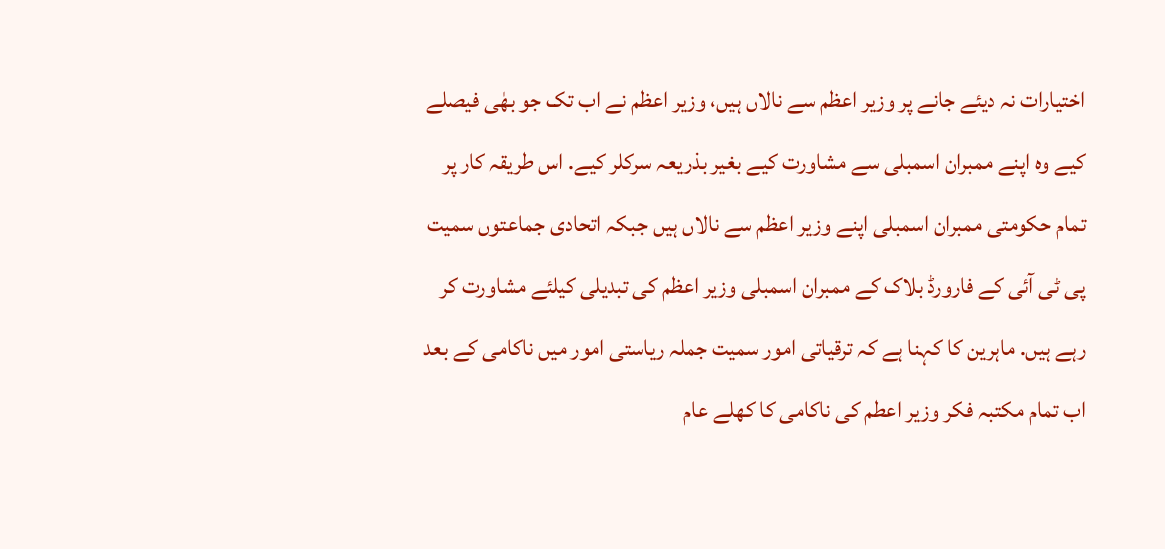اختیارات نہ دیئے جانے پر وزیر اعظم سے نالاں ہیں، وزیر اعظم نے اب تک جو بھٰی فیصلے کیے وہ اپنے ممبران اسمبلی سے مشاورت کیے بغیر بذریعہ سرکلر کیے. اس طریقہ کار پر تمام حکومتی ممبران اسمبلی اپنے وزیر اعظم سے نالاں ہیں جبکہ اتحادی جماعتوں سمیت پی ٹی آئی کے فارورڈ بلاک کے ممبران اسمبلی وزیر اعظم کی تبدیلی کیلئے مشاورت کر رہے ہیں. ماہرین کا کہنا ہے کہ ترقیاتی امور سمیت جملہ ریاستی امور میں ناکامی کے بعد اب تمام مکتبہ فکر وزیر اعطم کی ناکامی کا کھلے عام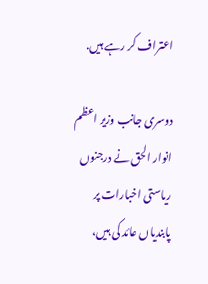اعتراف کر رہے ہیں.

دوسری جانب وزیر اعظم انوار الحق نے درجنوں ریاستی اخبارات پر پابندیاں عائد کی ہیں،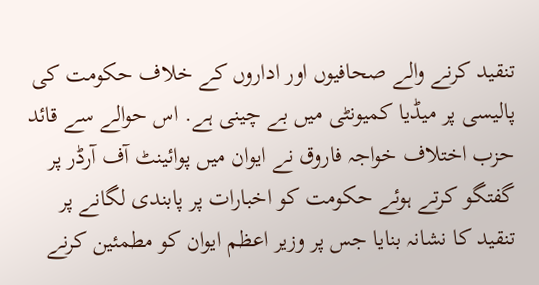تنقید کرنے والے صحافیوں اور اداروں کے خلاف حکومت کی پالیسی پر میڈیا کمیونٹی میں بے چینی ہے. اس حوالے سے قائد حزب اختلاف خواجہ فاروق نے ایوان میں پوائینٹ آف آرڈر پر گفتگو کرتے ہوئے حکومت کو اخبارات پر پابندی لگانے پر تنقید کا نشانہ بنایا جس پر وزیر اعظم ایوان کو مطمئین کرنے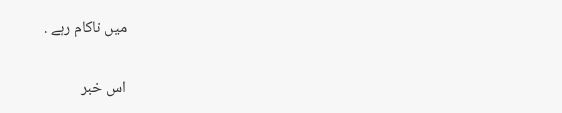میں ناکام رہے .

اس خبر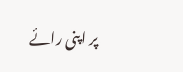پر اپنی رائے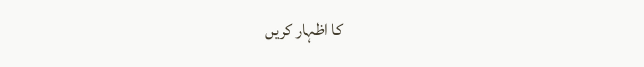کا اظہار کریں